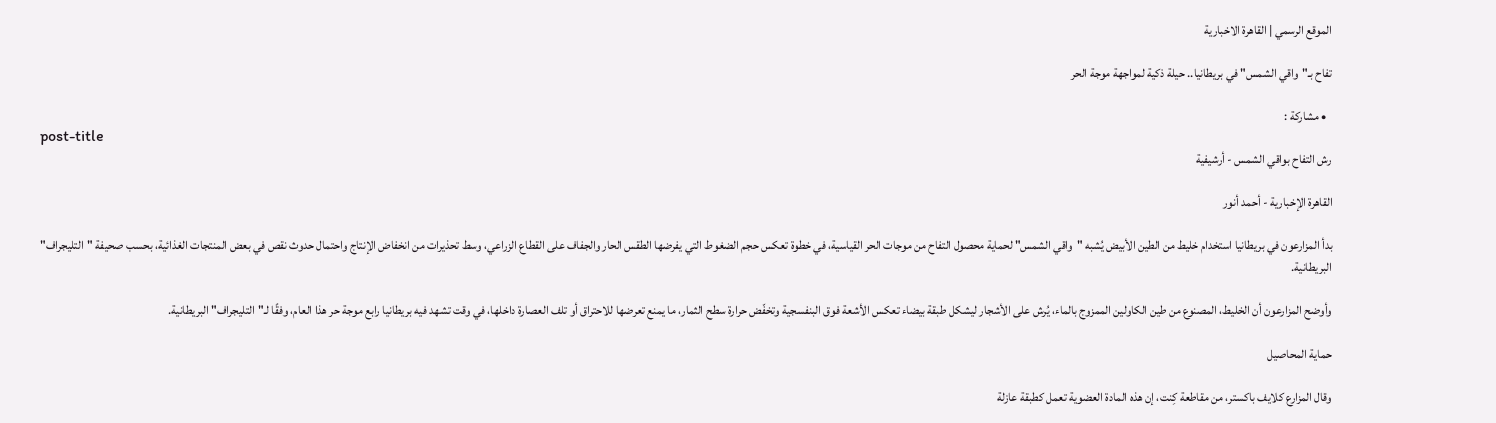الموقع الرسمي | القاهرة الاخبارية

تفاح بـ"واقي الشمس" في بريطانيا.. حيلة ذكية لمواجهة موجة الحر

  • مشاركة :
post-title
رش التفاح بواقي الشمس - أرشيفية

القاهرة الإخبارية - أحمد أنور

بدأ المزارعون في بريطانيا استخدام خليط من الطين الأبيض يُشبه "واقي الشمس" لحماية محصول التفاح من موجات الحر القياسية، في خطوة تعكس حجم الضغوط التي يفرضها الطقس الحار والجفاف على القطاع الزراعي، وسط تحذيرات من انخفاض الإنتاج واحتمال حدوث نقص في بعض المنتجات الغذائية، بحسب صحيفة "التليجراف" البريطانية.

وأوضح المزارعون أن الخليط، المصنوع من طين الكاولين الممزوج بالماء، يُرش على الأشجار ليشكل طبقة بيضاء تعكس الأشعة فوق البنفسجية وتخفّض حرارة سطح الثمار، ما يمنع تعرضها للاحتراق أو تلف العصارة داخلها، في وقت تشهد فيه بريطانيا رابع موجة حر هذا العام، وفقًا لـ"التليجراف" البريطانية.

حماية المحاصيل

وقال المزارع كلايف باكستر، من مقاطعة كِنت، إن هذه المادة العضوية تعمل كطبقة عازلة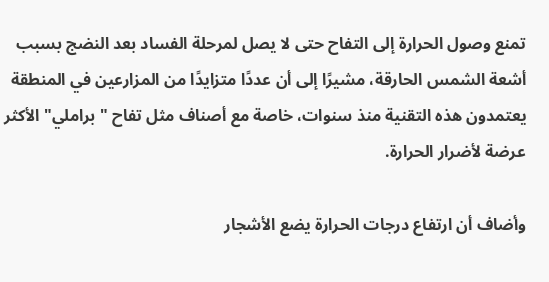تمنع وصول الحرارة إلى التفاح حتى لا يصل لمرحلة الفساد بعد النضج بسبب أشعة الشمس الحارقة، مشيرًا إلى أن عددًا متزايدًا من المزارعين في المنطقة يعتمدون هذه التقنية منذ سنوات، خاصة مع أصناف مثل تفاح "براملي" الأكثر عرضة لأضرار الحرارة.

وأضاف أن ارتفاع درجات الحرارة يضع الأشجار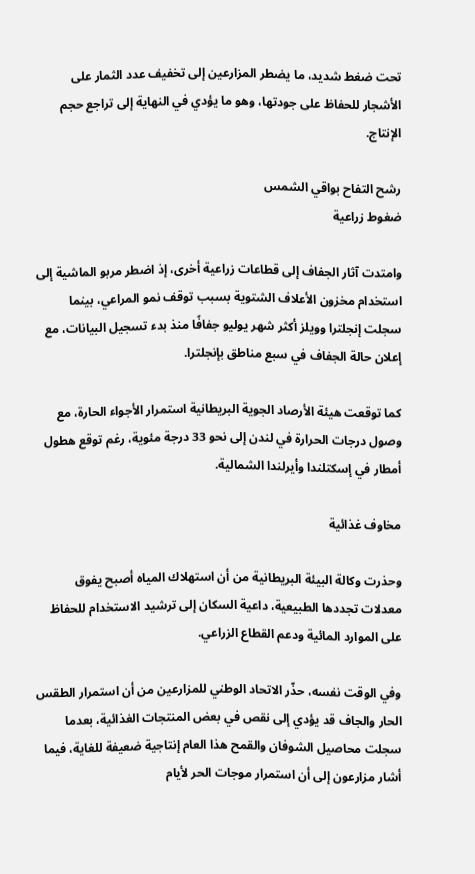تحت ضغط شديد، ما يضطر المزارعين إلى تخفيف عدد الثمار على الأشجار للحفاظ على جودتها، وهو ما يؤدي في النهاية إلى تراجع حجم الإنتاج.

رشح التفاح بواقي الشمس
ضغوط زراعية

وامتدت آثار الجفاف إلى قطاعات زراعية أخرى، إذ اضطر مربو الماشية إلى استخدام مخزون الأعلاف الشتوية بسبب توقف نمو المراعي، بينما سجلت إنجلترا وويلز أكثر شهر يوليو جفافًا منذ بدء تسجيل البيانات، مع إعلان حالة الجفاف في سبع مناطق بإنجلترا.

كما توقعت هيئة الأرصاد الجوية البريطانية استمرار الأجواء الحارة، مع وصول درجات الحرارة في لندن إلى نحو 33 درجة مئوية، رغم توقع هطول أمطار في إسكتلندا وأيرلندا الشمالية.

مخاوف غذائية

وحذرت وكالة البيئة البريطانية من أن استهلاك المياه أصبح يفوق معدلات تجددها الطبيعية، داعية السكان إلى ترشيد الاستخدام للحفاظ على الموارد المائية ودعم القطاع الزراعي.

وفي الوقت نفسه، حذّر الاتحاد الوطني للمزارعين من أن استمرار الطقس الحار والجاف قد يؤدي إلى نقص في بعض المنتجات الغذائية، بعدما سجلت محاصيل الشوفان والقمح هذا العام إنتاجية ضعيفة للغاية، فيما أشار مزارعون إلى أن استمرار موجات الحر لأيام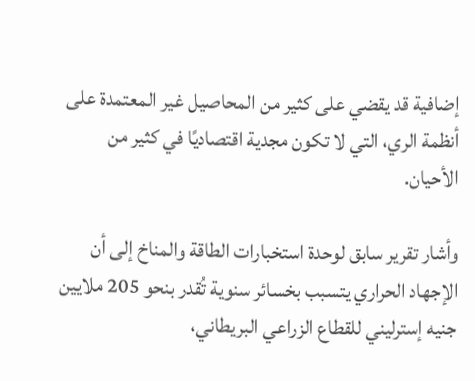إضافية قد يقضي على كثير من المحاصيل غير المعتمدة على أنظمة الري، التي لا تكون مجدية اقتصاديًا في كثير من الأحيان.

وأشار تقرير سابق لوحدة استخبارات الطاقة والمناخ إلى أن الإجهاد الحراري يتسبب بخسائر سنوية تُقدر بنحو 205 ملايين جنيه إسترليني للقطاع الزراعي البريطاني،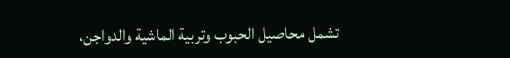تشمل محاصيل الحبوب وتربية الماشية والدواجن،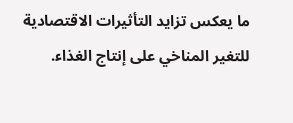ما يعكس تزايد التأثيرات الاقتصادية للتغير المناخي على إنتاج الغذاء.